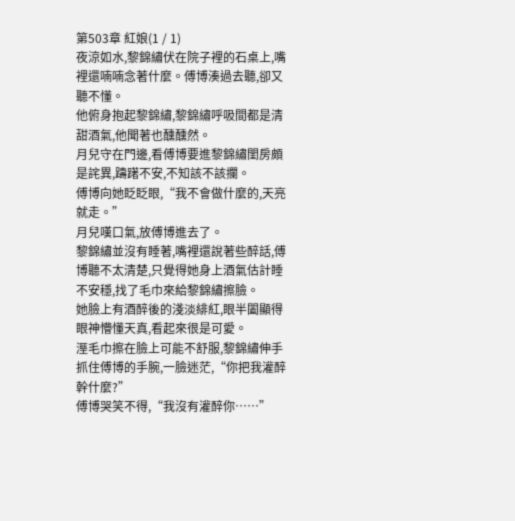第503章 紅娘(1 / 1)
夜涼如水,黎錦繡伏在院子裡的石桌上,嘴裡還喃喃念著什麼。傅博湊過去聽,卻又聽不懂。
他俯身抱起黎錦繡,黎錦繡呼吸間都是清甜酒氣,他聞著也醺醺然。
月兒守在門邊,看傅博要進黎錦繡閨房頗是詫異,躊躇不安,不知該不該攔。
傅博向她眨眨眼,“我不會做什麼的,天亮就走。”
月兒嘆口氣,放傅博進去了。
黎錦繡並沒有睡著,嘴裡還說著些醉話,傅博聽不太清楚,只覺得她身上酒氣估計睡不安穩,找了毛巾來給黎錦繡擦臉。
她臉上有酒醉後的淺淡緋紅,眼半闔顯得眼神懵懂天真,看起來很是可愛。
溼毛巾擦在臉上可能不舒服,黎錦繡伸手抓住傅博的手腕,一臉迷茫,“你把我灌醉幹什麼?”
傅博哭笑不得,“我沒有灌醉你……”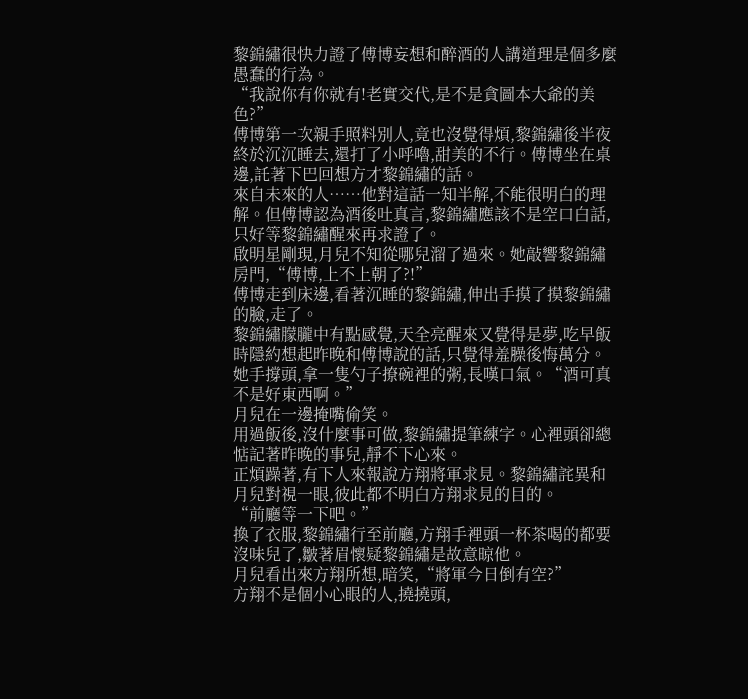黎錦繡很快力證了傅博妄想和醉酒的人講道理是個多麼愚蠢的行為。
“我說你有你就有!老實交代,是不是貪圖本大爺的美色?”
傅博第一次親手照料別人,竟也沒覺得煩,黎錦繡後半夜終於沉沉睡去,還打了小呼嚕,甜美的不行。傅博坐在桌邊,託著下巴回想方才黎錦繡的話。
來自未來的人……他對這話一知半解,不能很明白的理解。但傅博認為酒後吐真言,黎錦繡應該不是空口白話,只好等黎錦繡醒來再求證了。
啟明星剛現,月兒不知從哪兒溜了過來。她敲響黎錦繡房門,“傅博,上不上朝了?!”
傅博走到床邊,看著沉睡的黎錦繡,伸出手摸了摸黎錦繡的臉,走了。
黎錦繡朦朧中有點感覺,天全亮醒來又覺得是夢,吃早飯時隱約想起昨晚和傅博說的話,只覺得羞臊後悔萬分。
她手撐頭,拿一隻勺子撩碗裡的粥,長嘆口氣。“酒可真不是好東西啊。”
月兒在一邊掩嘴偷笑。
用過飯後,沒什麼事可做,黎錦繡提筆練字。心裡頭卻總惦記著昨晚的事兒,靜不下心來。
正煩躁著,有下人來報說方翔將軍求見。黎錦繡詫異和月兒對視一眼,彼此都不明白方翔求見的目的。
“前廳等一下吧。”
換了衣服,黎錦繡行至前廳,方翔手裡頭一杯茶喝的都要沒味兒了,皺著眉懷疑黎錦繡是故意晾他。
月兒看出來方翔所想,暗笑,“將軍今日倒有空?”
方翔不是個小心眼的人,撓撓頭,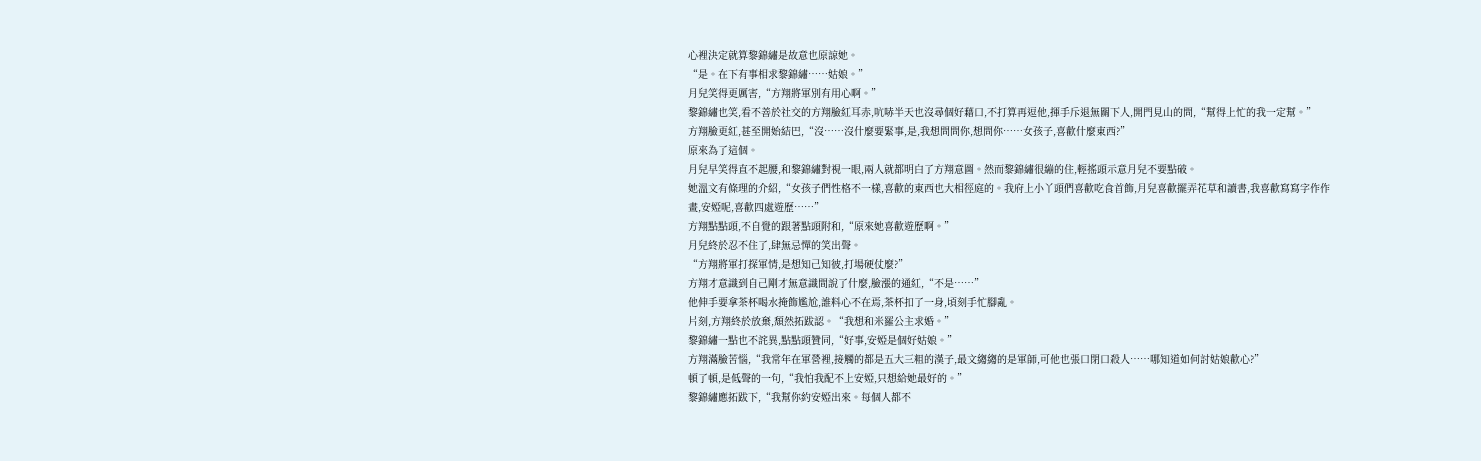心裡決定就算黎錦繡是故意也原諒她。
“是。在下有事相求黎錦繡……姑娘。”
月兒笑得更厲害,“方翔將軍別有用心啊。”
黎錦繡也笑,看不善於社交的方翔臉紅耳赤,吭哧半天也沒尋個好藉口,不打算再逗他,揮手斥退無關下人,開門見山的問,“幫得上忙的我一定幫。”
方翔臉更紅,甚至開始結巴,“沒……沒什麼要緊事,是,我想問問你,想問你……女孩子,喜歡什麼東西?”
原來為了這個。
月兒早笑得直不起腰,和黎錦繡對視一眼,兩人就都明白了方翔意圖。然而黎錦繡很繃的住,輕搖頭示意月兒不要點破。
她溫文有條理的介紹,“女孩子們性格不一樣,喜歡的東西也大相徑庭的。我府上小丫頭們喜歡吃食首飾,月兒喜歡擺弄花草和讀書,我喜歡寫寫字作作畫,安婭呢,喜歡四處遊歷……”
方翔點點頭,不自覺的跟著點頭附和,“原來她喜歡遊歷啊。”
月兒終於忍不住了,肆無忌憚的笑出聲。
“方翔將軍打探軍情,是想知己知彼,打場硬仗麼?”
方翔才意識到自己剛才無意識間說了什麼,臉漲的通紅,“不是……”
他伸手要拿茶杯喝水掩飾尷尬,誰料心不在焉,茶杯扣了一身,頃刻手忙腳亂。
片刻,方翔終於放棄,頹然拓跋認。“我想和米羅公主求婚。”
黎錦繡一點也不詫異,點點頭贊同,“好事,安婭是個好姑娘。”
方翔滿臉苦惱,“我常年在軍營裡,接觸的都是五大三粗的漢子,最文縐縐的是軍師,可他也張口閉口殺人……哪知道如何討姑娘歡心?”
頓了頓,是低聲的一句,“我怕我配不上安婭,只想給她最好的。”
黎錦繡應拓跋下,“我幫你約安婭出來。每個人都不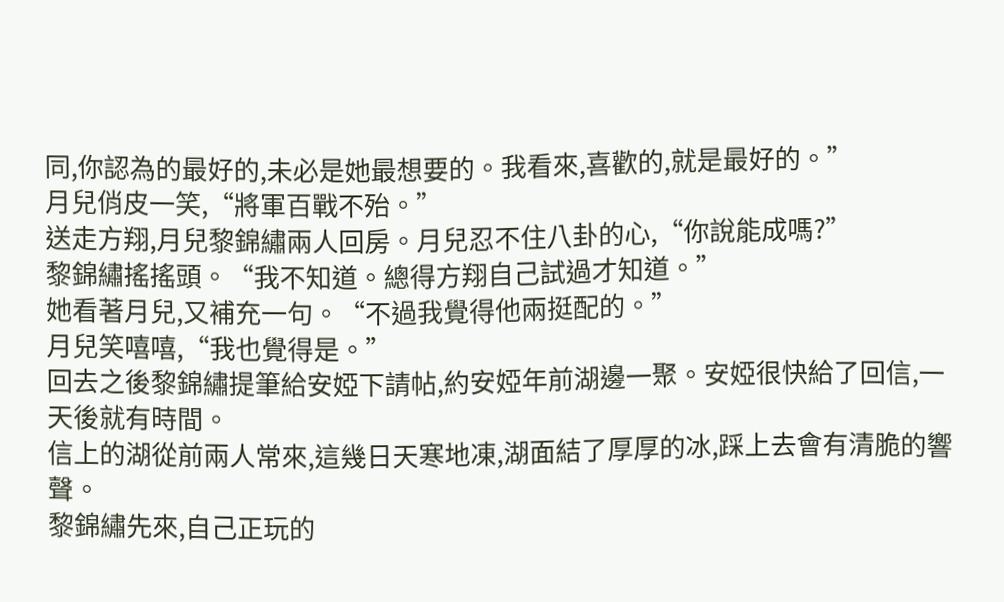同,你認為的最好的,未必是她最想要的。我看來,喜歡的,就是最好的。”
月兒俏皮一笑,“將軍百戰不殆。”
送走方翔,月兒黎錦繡兩人回房。月兒忍不住八卦的心,“你說能成嗎?”
黎錦繡搖搖頭。“我不知道。總得方翔自己試過才知道。”
她看著月兒,又補充一句。“不過我覺得他兩挺配的。”
月兒笑嘻嘻,“我也覺得是。”
回去之後黎錦繡提筆給安婭下請帖,約安婭年前湖邊一聚。安婭很快給了回信,一天後就有時間。
信上的湖從前兩人常來,這幾日天寒地凍,湖面結了厚厚的冰,踩上去會有清脆的響聲。
黎錦繡先來,自己正玩的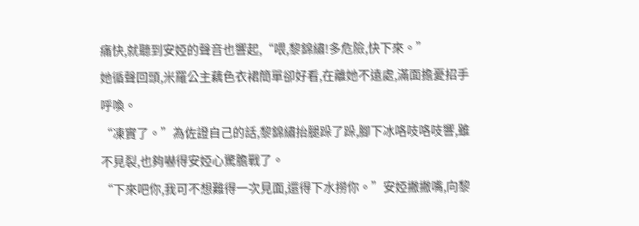痛快,就聽到安婭的聲音也響起,“喂,黎錦繡!多危險,快下來。”
她循聲回頭,米羅公主藕色衣裙簡單卻好看,在離她不遠處,滿面擔憂招手呼喚。
“凍實了。”為佐證自己的話,黎錦繡抬腿跺了跺,腳下冰咯吱咯吱響,雖不見裂,也夠嚇得安婭心驚膽戰了。
“下來吧你,我可不想難得一次見面,還得下水撈你。”安婭撇撇嘴,向黎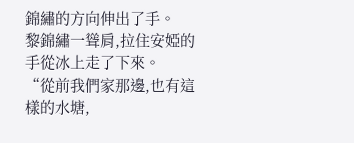錦繡的方向伸出了手。
黎錦繡一聳肩,拉住安婭的手從冰上走了下來。
“從前我們家那邊,也有這樣的水塘,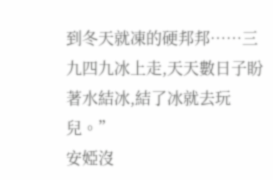到冬天就凍的硬邦邦……三九四九冰上走,天天數日子盼著水結冰,結了冰就去玩兒。”
安婭沒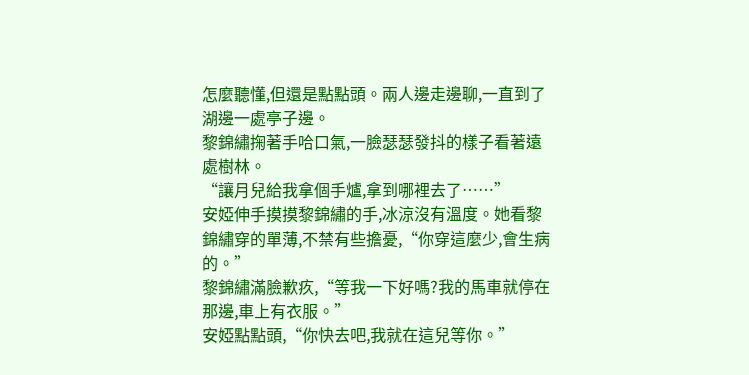怎麼聽懂,但還是點點頭。兩人邊走邊聊,一直到了湖邊一處亭子邊。
黎錦繡掬著手哈口氣,一臉瑟瑟發抖的樣子看著遠處樹林。
“讓月兒給我拿個手爐,拿到哪裡去了……”
安婭伸手摸摸黎錦繡的手,冰涼沒有溫度。她看黎錦繡穿的單薄,不禁有些擔憂,“你穿這麼少,會生病的。”
黎錦繡滿臉歉疚,“等我一下好嗎?我的馬車就停在那邊,車上有衣服。”
安婭點點頭,“你快去吧,我就在這兒等你。”